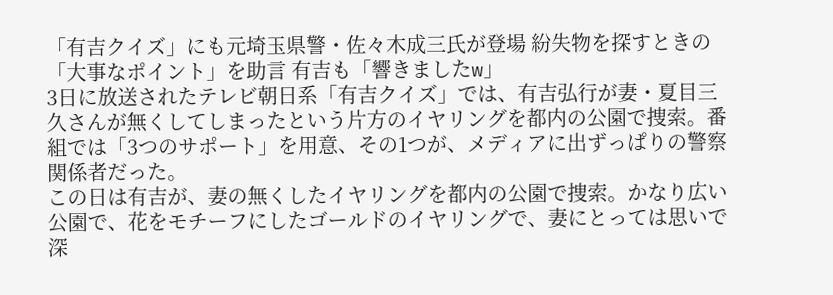「有吉クイズ」にも元埼玉県警・佐々木成三氏が登場 紛失物を探すときの「大事なポイント」を助言 有吉も「響きましたw」
3日に放送されたテレビ朝日系「有吉クイズ」では、有吉弘行が妻・夏目三久さんが無くしてしまったという片方のイヤリングを都内の公園で捜索。番組では「3つのサポート」を用意、その1つが、メディアに出ずっぱりの警察関係者だった。
この日は有吉が、妻の無くしたイヤリングを都内の公園で捜索。かなり広い公園で、花をモチーフにしたゴールドのイヤリングで、妻にとっては思いで深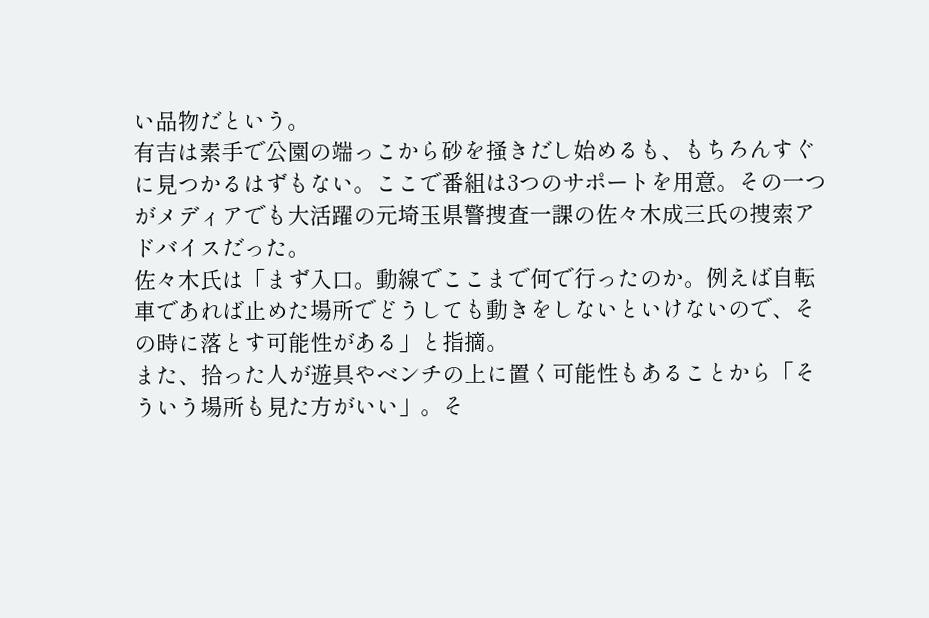い品物だという。
有吉は素手で公園の端っこから砂を掻きだし始めるも、もちろんすぐに見つかるはずもない。ここで番組は3つのサポートを用意。その一つがメディアでも大活躍の元埼玉県警捜査一課の佐々木成三氏の捜索アドバイスだった。
佐々木氏は「まず入口。動線でここまで何で行ったのか。例えば自転車であれば止めた場所でどうしても動きをしないといけないので、その時に落とす可能性がある」と指摘。
また、拾った人が遊具やベンチの上に置く可能性もあることから「そういう場所も見た方がいい」。そ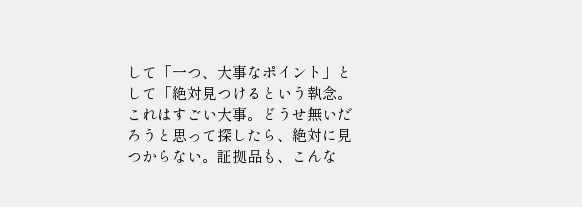して「一つ、大事なポイント」として「絶対見つけるという執念。これはすごい大事。どうせ無いだろうと思って探したら、絶対に見つからない。証拠品も、こんな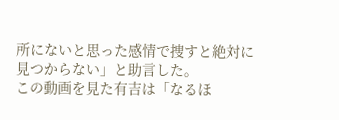所にないと思った感情で捜すと絶対に見つからない」と助言した。
この動画を見た有吉は「なるほ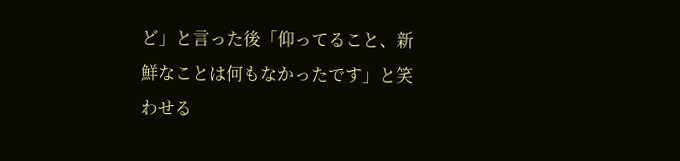ど」と言った後「仰ってること、新鮮なことは何もなかったです」と笑わせる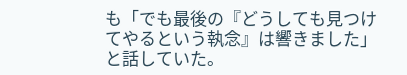も「でも最後の『どうしても見つけてやるという執念』は響きました」と話していた。